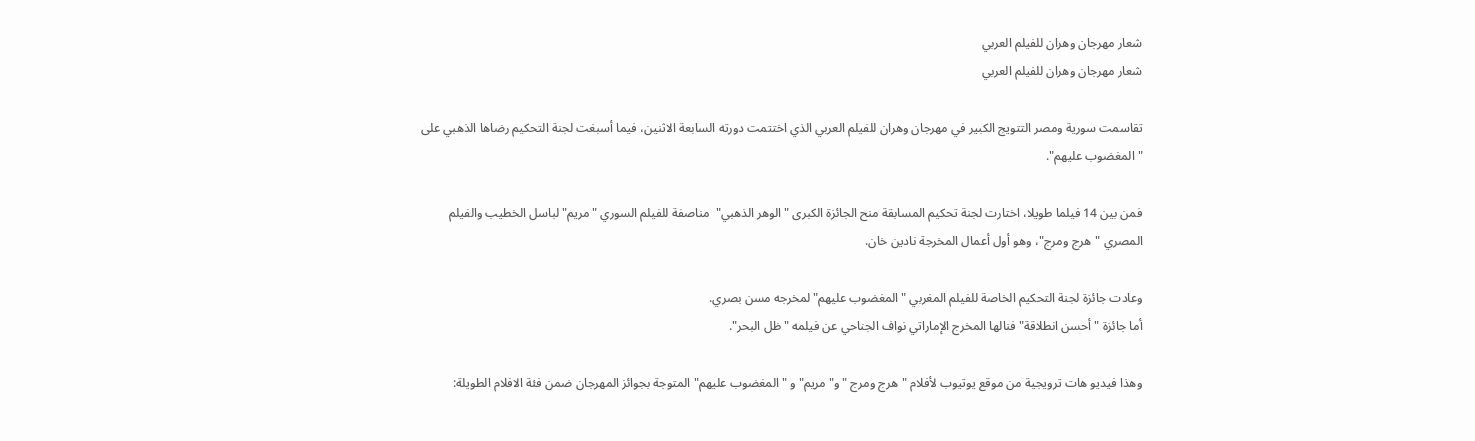شعار مهرجان وهران للفيلم العربي
شعار مهرجان وهران للفيلم العربي

تقاسمت سورية ومصر التتويج الكبير في مهرجان وهران للفيلم العربي الذي اختتمت دورته السابعة الاثنين، فيما أسبغت لجنة التحكيم رضاها الذهبي على "المغضوب عليهم".

فمن بين 14 فيلما طويلا، اختارت لجنة تحكيم المسابقة منح الجائزة الكبرى "الوهر الذهبي"  مناصفة للفيلم السوري "مريم" لباسل الخطيب والفيلم المصري "هرج ومرج"، وهو أول أعمال المخرجة نادين خان.

وعادت جائزة لجنة التحكيم الخاصة للفيلم المغربي "المغضوب عليهم" لمخرجه مسن بصري.
أما جائزة "أحسن انطلاقة" فنالها المخرج الإماراتي نواف الجناحي عن فيلمه "ظل البحر".

وهذا فيديو هات ترويجية من موقع يوتيوب لأفلام "هرج ومرج " و"مريم" و "المغضوب عليهم" المتوجة بجوائز المهرجان ضمن فئة الافلام الطويلة: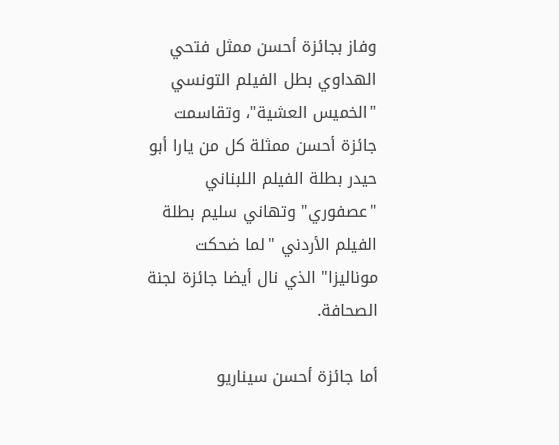وفاز بجائزة أحسن ممثل فتحي الهداوي بطل الفيلم التونسي "الخميس العشية"، وتقاسمت جائزة أحسن ممثلة كل من يارا أبو حيدر بطلة الفيلم اللبناني "عصفوري" وتهاني سليم بطلة الفيلم الأردني "لما ضحكت موناليزا" الذي نال أيضا جائزة لجنة الصحافة.

أما جائزة أحسن سيناريو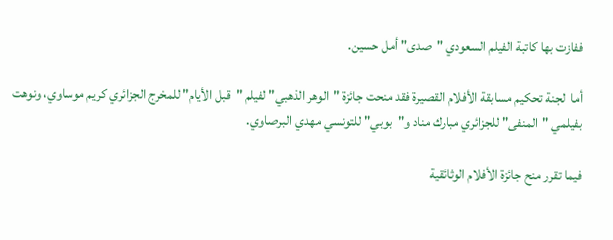ففازت بها كاتبة الفيلم السعودي "صدى" أمل حسين.

أما  لجنة تحكيم مسابقة الأفلام القصيرة فقد منحت جائزة "الوهر الذهبي" لفيلم "قبل الأيام" للمخرج الجزائري كريم موساوي، ونوهت بفيلمي "المنفى" للجزائري مبارك مناد و"بوبي" للتونسي مهدي البرصاوي.

فيما تقرر منح جائزة الأفلام الوثائقية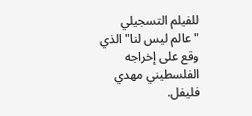للفيلم التسجيلي "عالم ليس لنا" الذي وقع على إخراجه الفلسطيني مهدي فليفل.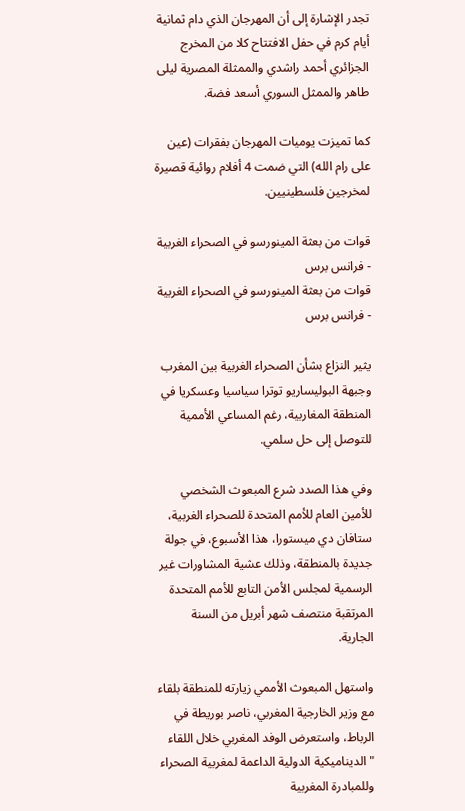تجدر الإشارة إلى أن المهرجان الذي دام ثمانية أيام كرم في حفل الافتتاح كلا من المخرج الجزائري أحمد راشدي والممثلة المصرية ليلى طاهر والممثل السوري أسعد فضة.

كما تميزت يوميات المهرجان بفقرات (عين على رام الله) التي ضمت 4 أفلام روائية قصيرة لمخرجين فلسطينيين.

قوات من بعثة المينورسو في الصحراء الغربية - فرانس برس
قوات من بعثة المينورسو في الصحراء الغربية - فرانس برس

يثير النزاع بشأن الصحراء الغربية بين المغرب وجبهة البوليساريو توترا سياسيا وعسكريا في المنطقة المغاربية، رغم المساعي الأممية للتوصل إلى حل سلمي.

وفي هذا الصدد شرع المبعوث الشخصي للأمين العام للأمم المتحدة للصحراء الغربية، ستافان دي ميستورا، هذا الأسبوع، في جولة جديدة بالمنطقة، وذلك عشية المشاورات غير الرسمية لمجلس الأمن التابع للأمم المتحدة المرتقبة منتصف شهر أبريل من السنة الجارية.

واستهل المبعوث الأممي زيارته للمنطقة بلقاء مع وزير الخارجية المغربي، ناصر بوريطة في الرباط، واستعرض الوفد المغربي خلال اللقاء "الديناميكية الدولية الداعمة لمغربية الصحراء وللمبادرة المغربية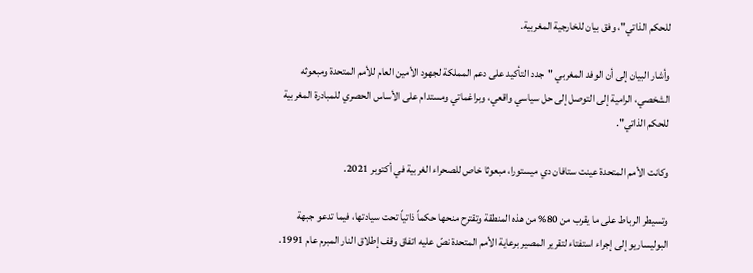للحكم الذاتي"، وفق بيان للخارجية المغربية.

وأشار البيان إلى أن الوفد المغربي "جدد التأكيد على دعم المملكة لجهود الأمين العام للأمم المتحدة ومبعوثه الشخصي، الرامية إلى التوصل إلى حل سياسي واقعي، وبراغماتي ومستدام على الأساس الحصري للمبادرة المغربية للحكم الذاتي".

وكانت الأمم المتحدة عينت ستافان دي ميستورا، مبعوثا خاص للصحراء الغربية في أكتوبر 2021.

وتسيطر الرباط على ما يقرب من 80% من هذه المنطقة وتقترح منحها حكماً ذاتياً تحت سيادتها، فيما تدعو جبهة البوليساريو إلى إجراء استفتاء لتقرير المصير برعاية الأمم المتحدة نصّ عليه اتفاق وقف إطلاق النار المبرم عام 1991.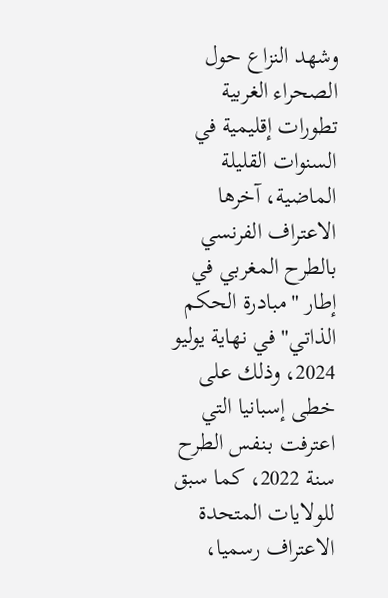وشهد النزاع حول الصحراء الغربية تطورات إقليمية في السنوات القليلة الماضية، آخرها الاعتراف الفرنسي بالطرح المغربي في إطار "مبادرة الحكم الذاتي" في نهاية يوليو 2024، وذلك على خطى إسبانيا التي اعترفت بـنفس الطرح سنة 2022، كما سبق للولايات المتحدة الاعتراف رسميا،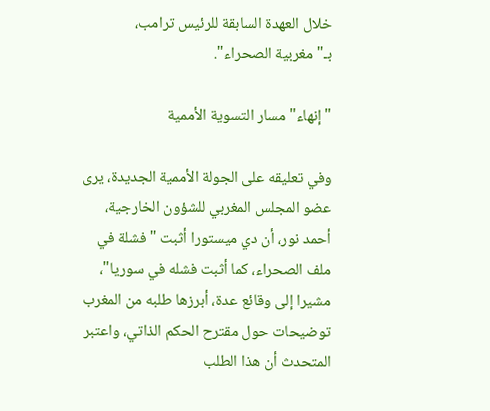خلال العهدة السابقة للرئيس ترامب، بـ"مغربية الصحراء".

"إنهاء" مسار التسوية الأممية

وفي تعليقه على الجولة الأممية الجديدة، يرى عضو المجلس المغربي للشؤون الخارجية، أحمد نور، أن دي ميستورا أثبت "فشلة في ملف الصحراء، كما أثبت فشله في سوريا"، مشيرا إلى وقائع عدة، أبرزها طلبه من المغرب توضيحات حول مقترح الحكم الذاتي، واعتبر المتحدث أن هذا الطلب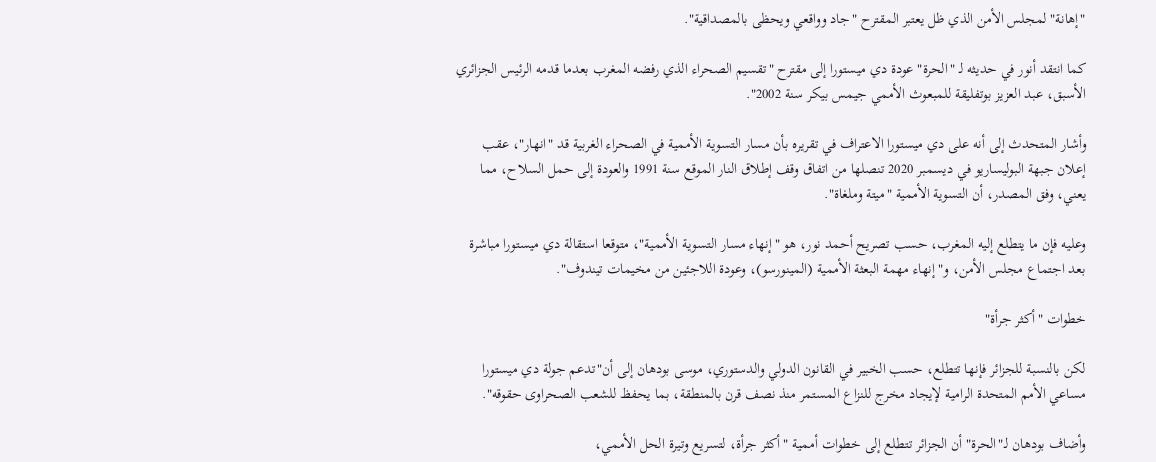"إهانة" لمجلس الأمن الذي ظل يعتبر المقترح "جاد وواقعي ويحظى بالمصداقية".

كما انتقد أنور في حديثه لـ "الحرة" عودة دي ميستورا إلى مقترح "تقسيم الصحراء الذي رفضه المغرب بعدما قدمه الرئيس الجزائري الأسبق، عبد العزيز بوتفليقة للمبعوث الأممي جيمس بيكر سنة 2002".

وأشار المتحدث إلى أنه على دي ميستورا الاعتراف في تقريره بأن مسار التسوية الأممية في الصحراء الغربية قد "انهار"، عقب إعلان جبهة البوليساريو في ديسمبر 2020 تنصلها من اتفاق وقف إطلاق النار الموقع سنة 1991 والعودة إلى حمل السلاح، مما يعني، وفق المصدر، أن التسوية الأممية "ميتة وملغاة".

وعليه فإن ما يتطلع إليه المغرب، حسب تصريح أحمد نور، هو "إنهاء مسار التسوية الأممية"، متوقعا استقالة دي ميستورا مباشرة بعد اجتماع مجلس الأمن، و"إنهاء مهمة البعثة الأممية (المينورسو)، وعودة اللاجئين من مخيمات تيندوف".

خطوات "أكثر جرأة"

لكن بالنسبة للجزائر فإنها تتطلع، حسب الخبير في القانون الدولي والدستوري، موسى بودهان إلى أن"تدعم جولة دي ميستورا مساعي الأمم المتحدة الرامية لإيجاد مخرج للنزاع المستمر منذ نصف قرن بالمنطقة، بما يحفظ للشعب الصحراوى حقوقه".

وأضاف بودهان لـ"الحرة" أن الجزائر تتطلع إلى خطوات أممية "أكثر جرأة، لتسريع وتيرة الحل الأممي،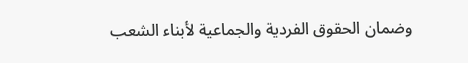وضمان الحقوق الفردية والجماعية لأبناء الشعب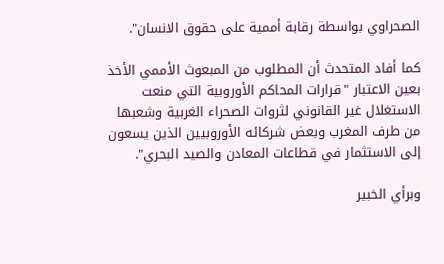الصحراوي بواسطة رقابة أممية على حقوق الانسان".

كما أفاد المتحدث أن المطلوب من المبعوث الأممي الأخذ بعين الاعتبار "قرارات المحاكم الأوروبية التي منعت الاستغلال غير القانوني لثروات الصحراء الغربية وشعبها من طرف المغرب وبعض شركائه الأوروبيين الذين يسعون إلى الاستثمار في قطاعات المعادن والصيد البحري".

وبرأي الخبير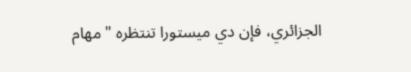الجزائري، فإن دي ميستورا تنتظره "مهام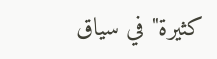كثيرة" في سياق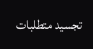تجسيد متطلبات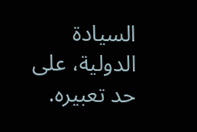السيادة الدولية، على حد تعبيره.